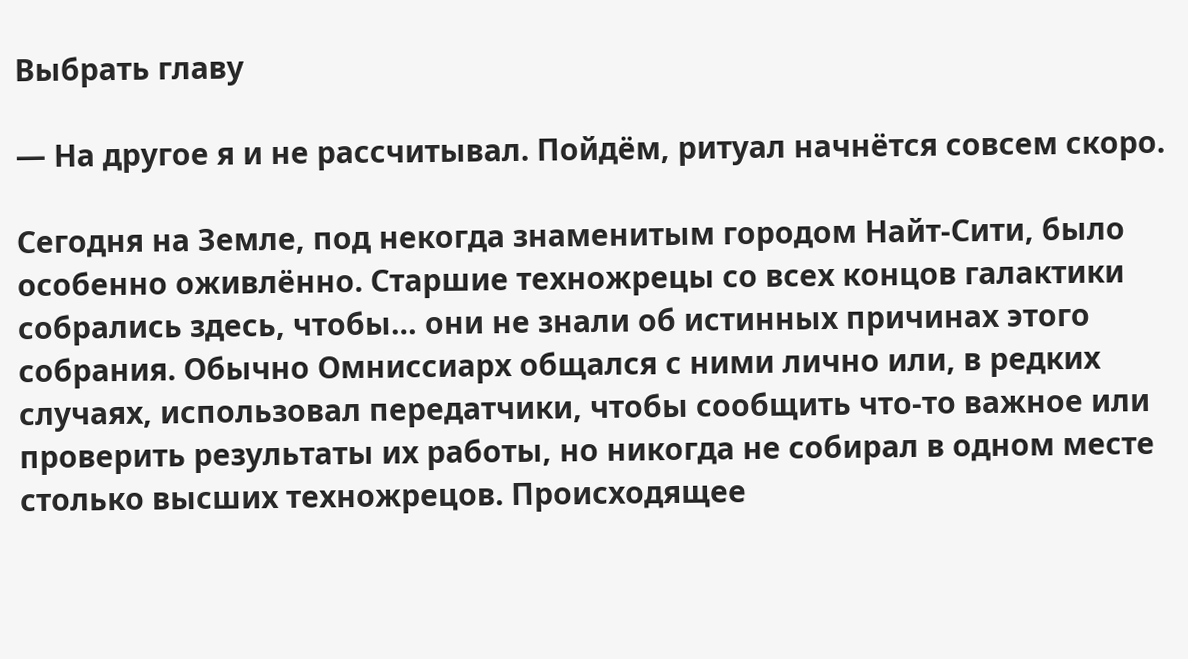Выбрать главу

— На другое я и не рассчитывал. Пойдём, ритуал начнётся совсем скоро.

Сегодня на Земле, под некогда знаменитым городом Найт-Сити, было особенно оживлённо. Старшие техножрецы со всех концов галактики собрались здесь, чтобы… они не знали об истинных причинах этого собрания. Обычно Омниссиарх общался с ними лично или, в редких случаях, использовал передатчики, чтобы сообщить что-то важное или проверить результаты их работы, но никогда не собирал в одном месте столько высших техножрецов. Происходящее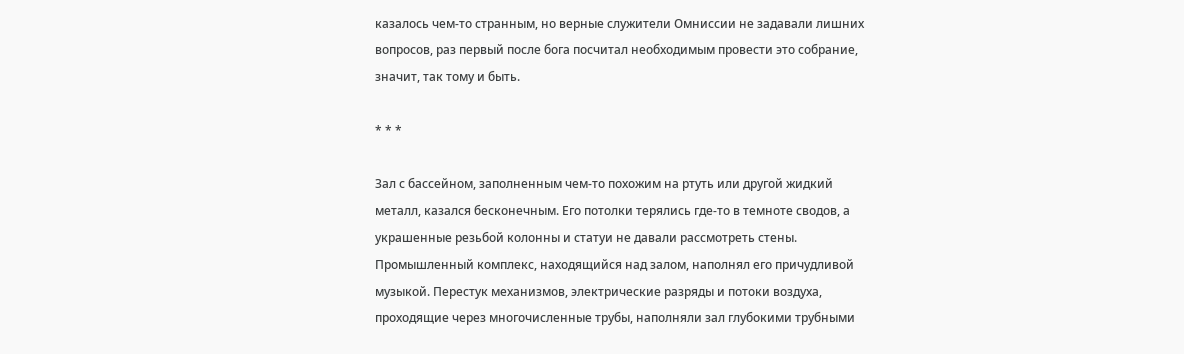казалось чем-то странным, но верные служители Омниссии не задавали лишних вопросов, раз первый после бога посчитал необходимым провести это собрание, значит, так тому и быть.

* * *

Зал с бассейном, заполненным чем-то похожим на ртуть или другой жидкий металл, казался бесконечным. Его потолки терялись где-то в темноте сводов, а украшенные резьбой колонны и статуи не давали рассмотреть стены. Промышленный комплекс, находящийся над залом, наполнял его причудливой музыкой. Перестук механизмов, электрические разряды и потоки воздуха, проходящие через многочисленные трубы, наполняли зал глубокими трубными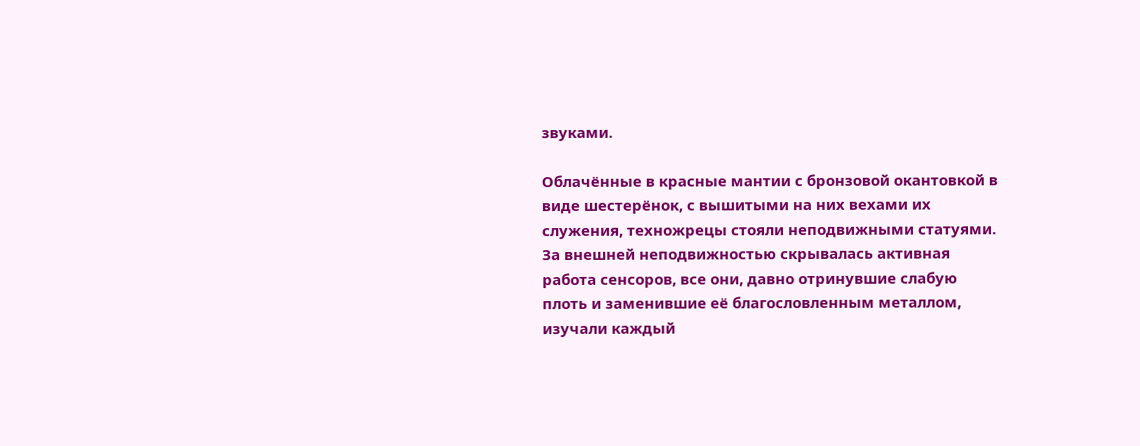звуками.

Облачённые в красные мантии с бронзовой окантовкой в виде шестерёнок, с вышитыми на них вехами их служения, техножрецы стояли неподвижными статуями. За внешней неподвижностью скрывалась активная работа сенсоров, все они, давно отринувшие слабую плоть и заменившие её благословленным металлом, изучали каждый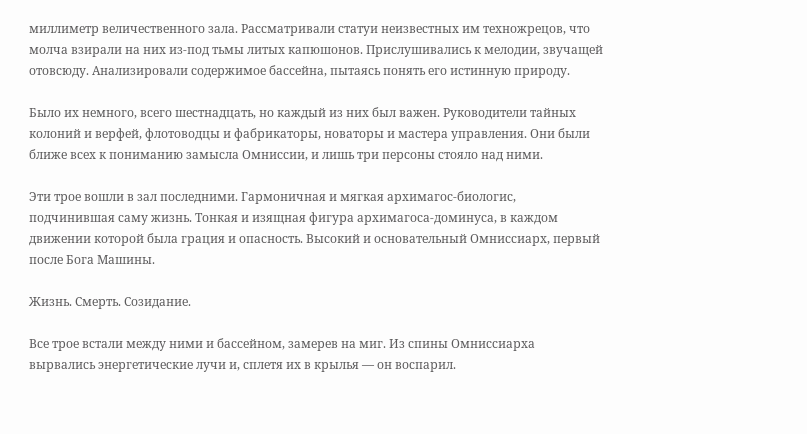миллиметр величественного зала. Рассматривали статуи неизвестных им техножрецов, что молча взирали на них из-под тьмы литых капюшонов. Прислушивались к мелодии, звучащей отовсюду. Анализировали содержимое бассейна, пытаясь понять его истинную природу.

Было их немного, всего шестнадцать, но каждый из них был важен. Руководители тайных колоний и верфей, флотоводцы и фабрикаторы, новаторы и мастера управления. Они были ближе всех к пониманию замысла Омниссии, и лишь три персоны стояло над ними.

Эти трое вошли в зал последними. Гармоничная и мягкая архимагос-биологис, подчинившая саму жизнь. Тонкая и изящная фигура архимагоса-доминуса, в каждом движении которой была грация и опасность. Высокий и основательный Омниссиарх, первый после Бога Машины.

Жизнь. Смерть. Созидание.

Все трое встали между ними и бассейном, замерев на миг. Из спины Омниссиарха вырвались энергетические лучи и, сплетя их в крылья — он воспарил.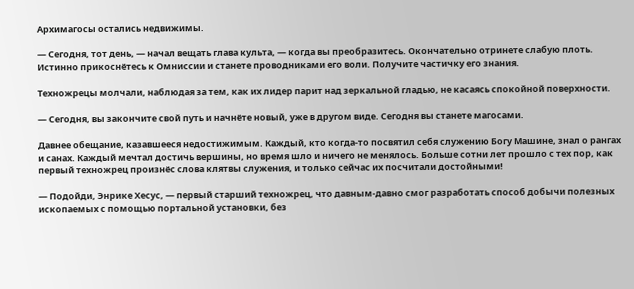Архимагосы остались недвижимы.

— Сегодня, тот день, — начал вещать глава культа, — когда вы преобразитесь. Окончательно отринете слабую плоть. Истинно прикоснётесь к Омниссии и станете проводниками его воли. Получите частичку его знания.

Техножрецы молчали, наблюдая за тем, как их лидер парит над зеркальной гладью, не касаясь спокойной поверхности.

— Сегодня, вы закончите свой путь и начнёте новый, уже в другом виде. Сегодня вы станете магосами.

Давнее обещание, казавшееся недостижимым. Каждый, кто когда-то посвятил себя служению Богу Машине, знал о рангах и санах. Каждый мечтал достичь вершины, но время шло и ничего не менялось. Больше сотни лет прошло с тех пор, как первый техножрец произнёс слова клятвы служения, и только сейчас их посчитали достойными!

— Подойди, Энрике Хесус, — первый старший техножрец, что давным-давно смог разработать способ добычи полезных ископаемых с помощью портальной установки, без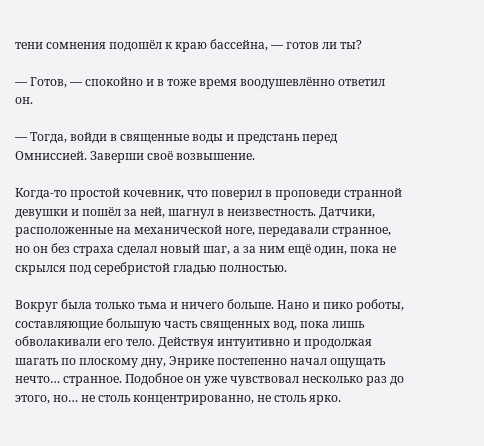тени сомнения подошёл к краю бассейна, — готов ли ты?

— Готов, — спокойно и в тоже время воодушевлённо ответил он.

— Тогда, войди в священные воды и предстань перед Омниссией. Заверши своё возвышение.

Когда-то простой кочевник, что поверил в проповеди странной девушки и пошёл за ней, шагнул в неизвестность. Датчики, расположенные на механической ноге, передавали странное, но он без страха сделал новый шаг, а за ним ещё один, пока не скрылся под серебристой гладью полностью.

Вокруг была только тьма и ничего больше. Нано и пико роботы, составляющие большую часть священных вод, пока лишь обволакивали его тело. Действуя интуитивно и продолжая шагать по плоскому дну, Энрике постепенно начал ощущать нечто… странное. Подобное он уже чувствовал несколько раз до этого, но… не столь концентрированно, не столь ярко.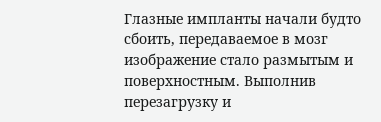Глазные импланты начали будто сбоить, передаваемое в мозг изображение стало размытым и поверхностным. Выполнив перезагрузку и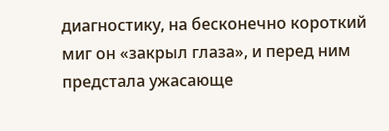диагностику, на бесконечно короткий миг он «закрыл глаза», и перед ним предстала ужасающе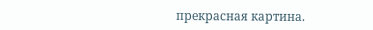прекрасная картина.